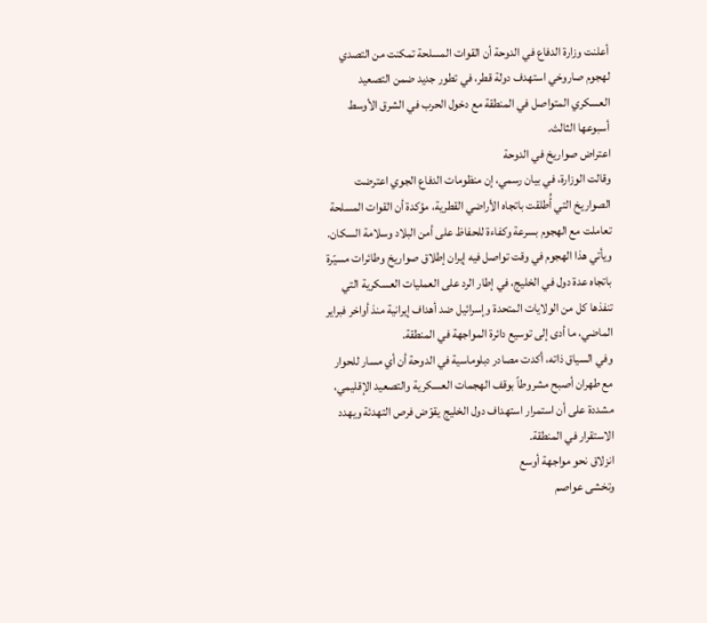أعلنت وزارة الدفاع في الدوحة أن القوات المسلحة تمكنت من التصدي لهجوم صاروخي استهدف دولة قطر، في تطور جديد ضمن التصعيد العسكري المتواصل في المنطقة مع دخول الحرب في الشرق الأوسط أسبوعها الثالث.
اعتراض صواريخ في الدوحة
وقالت الوزارة، في بيان رسمي، إن منظومات الدفاع الجوي اعترضت الصواريخ التي أُطلقت باتجاه الأراضي القطرية، مؤكدة أن القوات المسلحة تعاملت مع الهجوم بسرعة وكفاءة للحفاظ على أمن البلاد وسلامة السكان.
ويأتي هذا الهجوم في وقت تواصل فيه إيران إطلاق صواريخ وطائرات مسيّرة باتجاه عدة دول في الخليج، في إطار الرد على العمليات العسكرية التي تنفذها كل من الولايات المتحدة وإسرائيل ضد أهداف إيرانية منذ أواخر فبراير الماضي، ما أدى إلى توسيع دائرة المواجهة في المنطقة.
وفي السياق ذاته، أكدت مصادر دبلوماسية في الدوحة أن أي مسار للحوار مع طهران أصبح مشروطاً بوقف الهجمات العسكرية والتصعيد الإقليمي، مشددة على أن استمرار استهداف دول الخليج يقوّض فرص التهدئة ويهدد الاستقرار في المنطقة.
انزلاق نحو مواجهة أوسع
وتخشى عواصم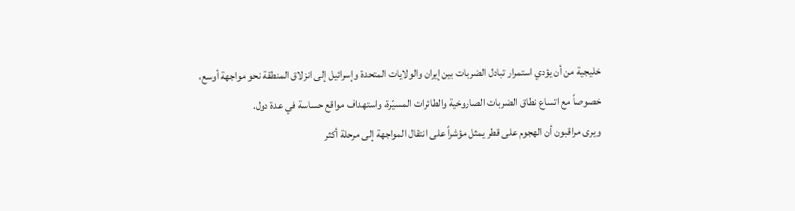خليجية من أن يؤدي استمرار تبادل الضربات بين إيران والولايات المتحدة وإسرائيل إلى انزلاق المنطقة نحو مواجهة أوسع، خصوصاً مع اتساع نطاق الضربات الصاروخية والطائرات المسيّرة، واستهداف مواقع حساسة في عدة دول.
ويرى مراقبون أن الهجوم على قطر يمثل مؤشراً على انتقال المواجهة إلى مرحلة أكثر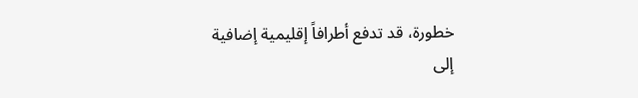خطورة، قد تدفع أطرافاً إقليمية إضافية إلى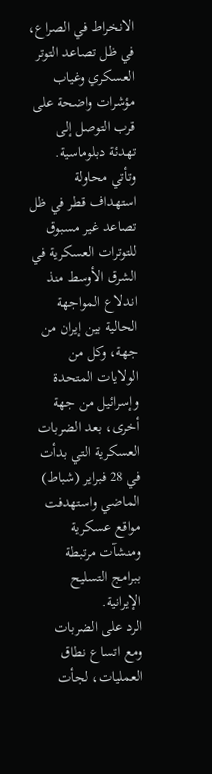الانخراط في الصراع، في ظل تصاعد التوتر العسكري وغياب مؤشرات واضحة على قرب التوصل إلى تهدئة دبلوماسية.
وتأتي محاولة استهداف قطر في ظل تصاعد غير مسبوق للتوترات العسكرية في الشرق الأوسط منذ اندلاع المواجهة الحالية بين إيران من جهة، وكل من الولايات المتحدة وإسرائيل من جهة أخرى، بعد الضربات العسكرية التي بدأت في 28 فبراير (شباط) الماضي واستهدفت مواقع عسكرية ومنشآت مرتبطة ببرامج التسليح الإيرانية.
الرد على الضربات
ومع اتساع نطاق العمليات، لجأت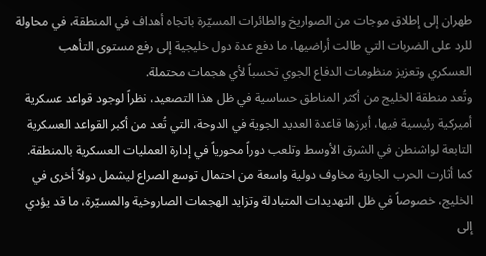طهران إلى إطلاق موجات من الصواريخ والطائرات المسيّرة باتجاه أهداف في المنطقة، في محاولة للرد على الضربات التي طالت أراضيها، ما دفع عدة دول خليجية إلى رفع مستوى التأهب العسكري وتعزيز منظومات الدفاع الجوي تحسباً لأي هجمات محتملة.
وتُعد منطقة الخليج من أكثر المناطق حساسية في ظل هذا التصعيد، نظراً لوجود قواعد عسكرية أميركية رئيسية فيها، أبرزها قاعدة العديد الجوية في الدوحة، التي تُعد من أكبر القواعد العسكرية التابعة لواشنطن في الشرق الأوسط وتلعب دوراً محورياً في إدارة العمليات العسكرية بالمنطقة.
كما أثارت الحرب الجارية مخاوف دولية واسعة من احتمال توسع الصراع ليشمل دولاً أخرى في الخليج، خصوصاً في ظل التهديدات المتبادلة وتزايد الهجمات الصاروخية والمسيّرة، ما قد يؤدي إلى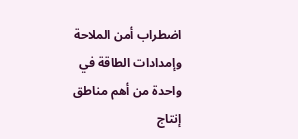اضطراب أمن الملاحة وإمدادات الطاقة في واحدة من أهم مناطق إنتاج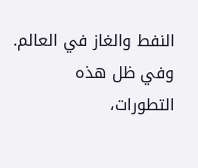النفط والغاز في العالم.
وفي ظل هذه التطورات،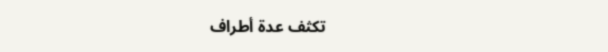تكثف عدة أطراف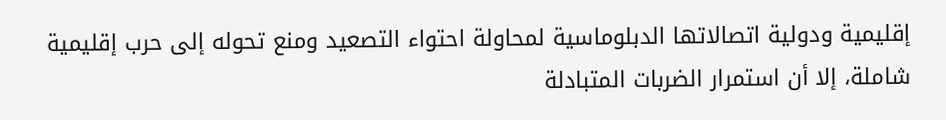إقليمية ودولية اتصالاتها الدبلوماسية لمحاولة احتواء التصعيد ومنع تحوله إلى حرب إقليمية شاملة، إلا أن استمرار الضربات المتبادلة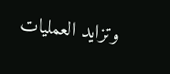وتزايد العمليات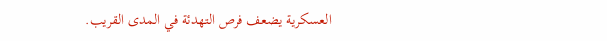العسكرية يضعف فرص التهدئة في المدى القريب.